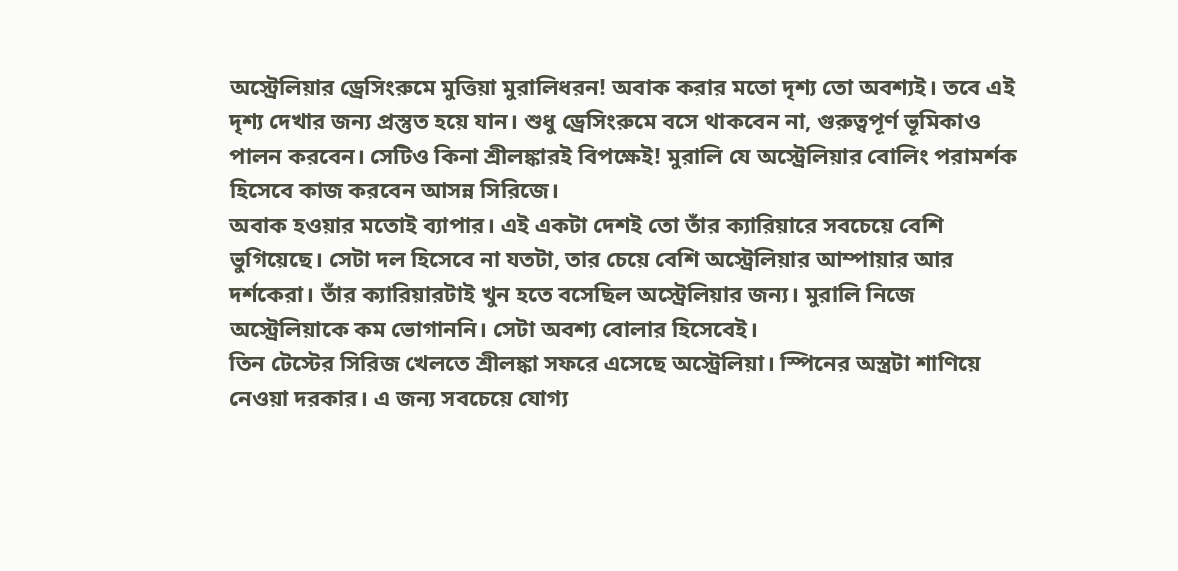অস্ট্রেলিয়ার ড্রেসিংরুমে মুত্তিয়া মুরালিধরন! অবাক করার মতো দৃশ্য তো অবশ্যই। তবে এই দৃশ্য দেখার জন্য প্রস্তুত হয়ে যান। শুধু ড্রেসিংরুমে বসে থাকবেন না, গুরুত্বপূর্ণ ভূমিকাও পালন করবেন। সেটিও কিনা শ্রীলঙ্কারই বিপক্ষেই! মুরালি যে অস্ট্রেলিয়ার বোলিং পরামর্শক হিসেবে কাজ করবেন আসন্ন সিরিজে।
অবাক হওয়ার মতোই ব্যাপার। এই একটা দেশই তো তাঁর ক্যারিয়ারে সবচেয়ে বেশি ভুগিয়েছে। সেটা দল হিসেবে না যতটা, তার চেয়ে বেশি অস্ট্রেলিয়ার আম্পায়ার আর দর্শকেরা। তাঁর ক্যারিয়ারটাই খুন হতে বসেছিল অস্ট্রেলিয়ার জন্য। মুরালি নিজে অস্ট্রেলিয়াকে কম ভোগাননি। সেটা অবশ্য বোলার হিসেবেই।
তিন টেস্টের সিরিজ খেলতে শ্রীলঙ্কা সফরে এসেছে অস্ট্রেলিয়া। স্পিনের অস্ত্রটা শাণিয়ে নেওয়া দরকার। এ জন্য সবচেয়ে যোগ্য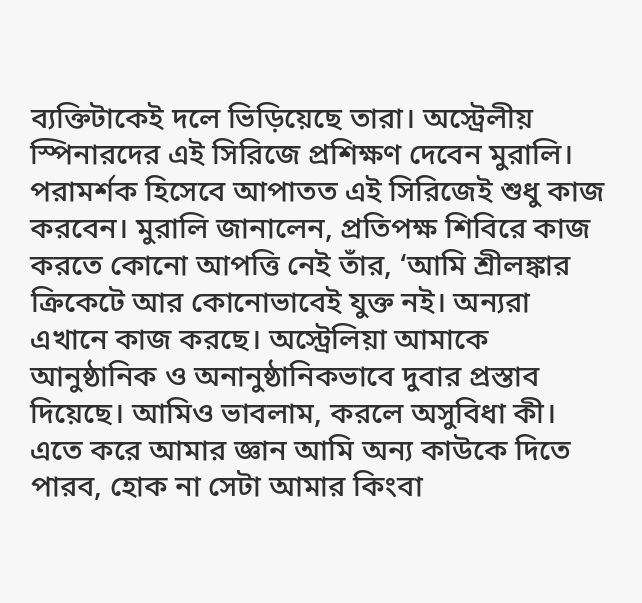ব্যক্তিটাকেই দলে ভিড়িয়েছে তারা। অস্ট্রেলীয় স্পিনারদের এই সিরিজে প্রশিক্ষণ দেবেন মুরালি। পরামর্শক হিসেবে আপাতত এই সিরিজেই শুধু কাজ করবেন। মুরালি জানালেন, প্রতিপক্ষ শিবিরে কাজ করতে কোনো আপত্তি নেই তাঁর, ‘আমি শ্রীলঙ্কার ক্রিকেটে আর কোনোভাবেই যুক্ত নই। অন্যরা এখানে কাজ করছে। অস্ট্রেলিয়া আমাকে আনুষ্ঠানিক ও অনানুষ্ঠানিকভাবে দুবার প্রস্তাব দিয়েছে। আমিও ভাবলাম, করলে অসুবিধা কী। এতে করে আমার জ্ঞান আমি অন্য কাউকে দিতে পারব, হোক না সেটা আমার কিংবা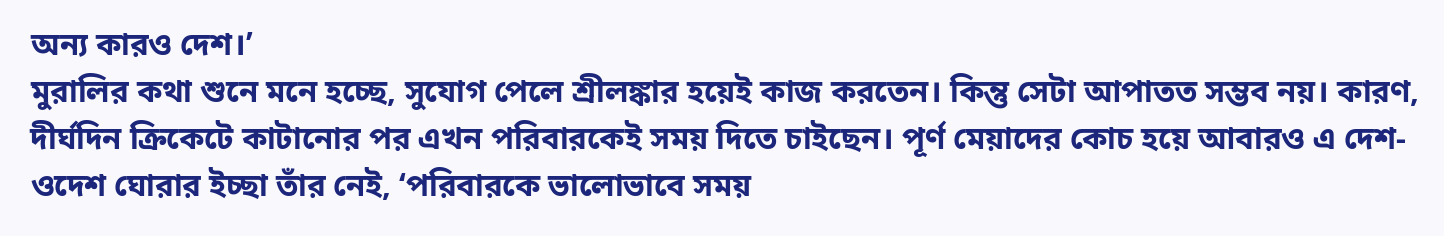অন্য কারও দেশ।’
মুরালির কথা শুনে মনে হচ্ছে, সুযোগ পেলে শ্রীলঙ্কার হয়েই কাজ করতেন। কিন্তু সেটা আপাতত সম্ভব নয়। কারণ, দীর্ঘদিন ক্রিকেটে কাটানোর পর এখন পরিবারকেই সময় দিতে চাইছেন। পূর্ণ মেয়াদের কোচ হয়ে আবারও এ দেশ-ওদেশ ঘোরার ইচ্ছা তাঁর নেই, ‘পরিবারকে ভালোভাবে সময়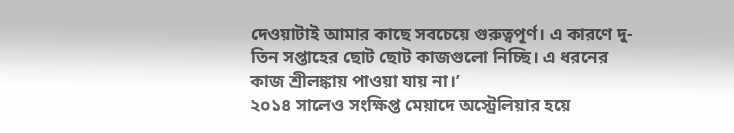দেওয়াটাই আমার কাছে সবচেয়ে গুরুত্বপূর্ণ। এ কারণে দু-তিন সপ্তাহের ছোট ছোট কাজগুলো নিচ্ছি। এ ধরনের কাজ শ্রীলঙ্কায় পাওয়া যায় না।’
২০১৪ সালেও সংক্ষিপ্ত মেয়াদে অস্ট্রেলিয়ার হয়ে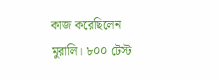কাজ করেছিলেন মুরালি। ৮০০ টেস্ট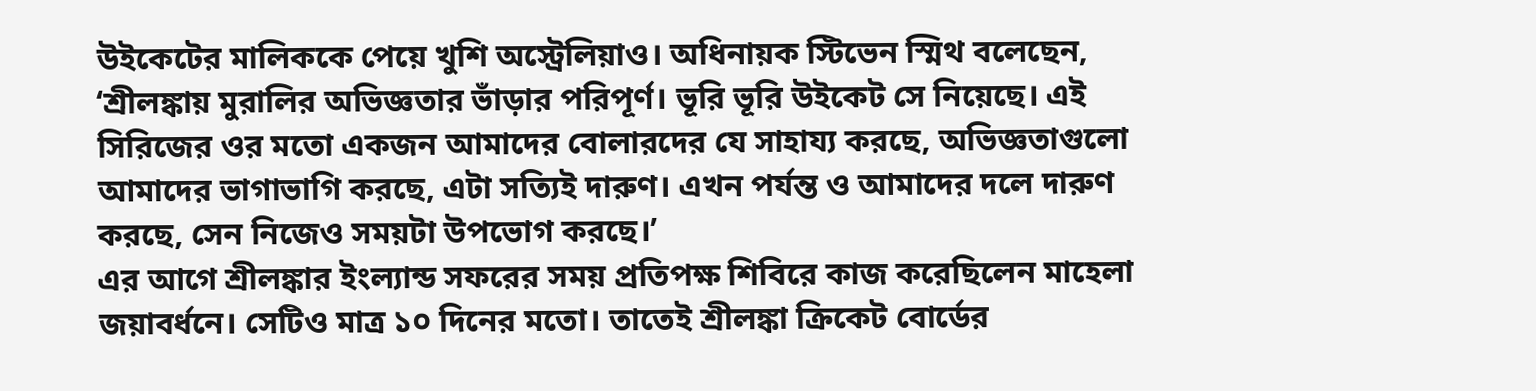উইকেটের মালিককে পেয়ে খুশি অস্ট্রেলিয়াও। অধিনায়ক স্টিভেন স্মিথ বলেছেন, ‘শ্রীলঙ্কায় মুরালির অভিজ্ঞতার ভাঁড়ার পরিপূর্ণ। ভূরি ভূরি উইকেট সে নিয়েছে। এই সিরিজের ওর মতো একজন আমাদের বোলারদের যে সাহায্য করছে, অভিজ্ঞতাগুলো আমাদের ভাগাভাগি করছে, এটা সত্যিই দারুণ। এখন পর্যন্ত ও আমাদের দলে দারুণ করছে, সেন নিজেও সময়টা উপভোগ করছে।’
এর আগে শ্রীলঙ্কার ইংল্যান্ড সফরের সময় প্রতিপক্ষ শিবিরে কাজ করেছিলেন মাহেলা জয়াবর্ধনে। সেটিও মাত্র ১০ দিনের মতো। তাতেই শ্রীলঙ্কা ক্রিকেট বোর্ডের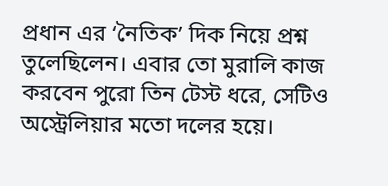প্রধান এর ‘নৈতিক’ দিক নিয়ে প্রশ্ন তুলেছিলেন। এবার তো মুরালি কাজ করবেন পুরো তিন টেস্ট ধরে, সেটিও অস্ট্রেলিয়ার মতো দলের হয়ে।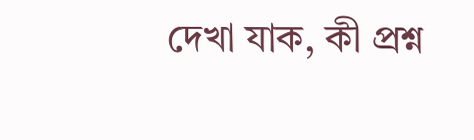দেখা যাক, কী প্রশ্ন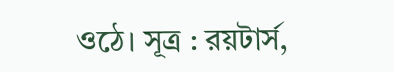ওঠে। সূত্র : রয়টার্স,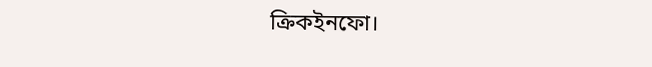ক্রিকইনফো।